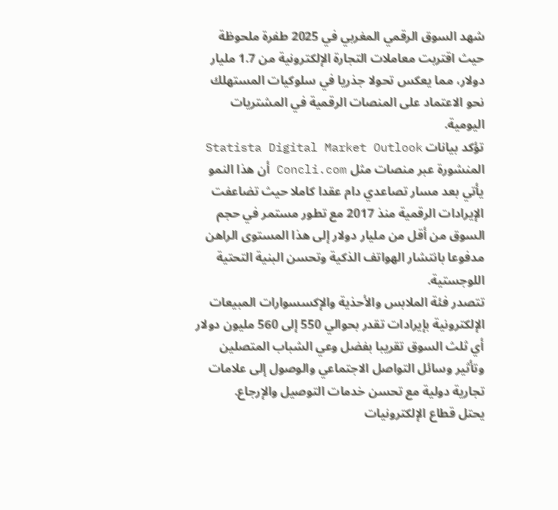شهد السوق الرقمي المغربي في 2025 طفرة ملحوظة حيث اقتربت معاملات التجارة الإلكترونية من 1.7 مليار دولار، مما يعكس تحولا جذريا في سلوكيات المستهلك نحو الاعتماد على المنصات الرقمية في المشتريات اليومية.
تؤكد بيانات Statista Digital Market Outlook المنشورة عبر منصات مثل Concli.com أن هذا النمو يأتي بعد مسار تصاعدي دام عقدا كاملا حيث تضاعفت الإيرادات الرقمية منذ 2017 مع تطور مستمر في حجم السوق من أقل من مليار دولار إلى هذا المستوى الراهن مدفوعا بانتشار الهواتف الذكية وتحسن البنية التحتية اللوجستية.
تتصدر فئة الملابس والأحذية والإكسسوارات المبيعات الإلكترونية بإيرادات تقدر بحوالي 550 إلى 560 مليون دولار أي ثلث السوق تقريبا بفضل وعي الشباب المتصلين وتأثير وسائل التواصل الاجتماعي والوصول إلى علامات تجارية دولية مع تحسن خدمات التوصيل والإرجاع.
يحتل قطاع الإلكترونيات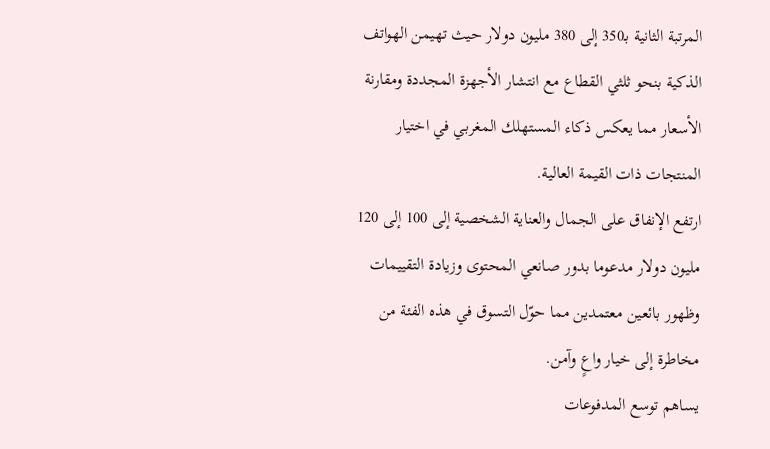المرتبة الثانية بـ350 إلى 380 مليون دولار حيث تهيمن الهواتف الذكية بنحو ثلثي القطاع مع انتشار الأجهزة المجددة ومقارنة الأسعار مما يعكس ذكاء المستهلك المغربي في اختيار المنتجات ذات القيمة العالية.
ارتفع الإنفاق على الجمال والعناية الشخصية إلى 100 إلى 120 مليون دولار مدعوما بدور صانعي المحتوى وزيادة التقييمات وظهور بائعين معتمدين مما حوّل التسوق في هذه الفئة من مخاطرة إلى خيار واعٍ وآمن.
يساهم توسع المدفوعات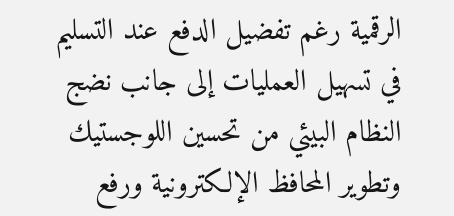الرقمية رغم تفضيل الدفع عند التسليم في تسهيل العمليات إلى جانب نضج النظام البيئي من تحسين اللوجستيك وتطوير المحافظ الإلكترونية ورفع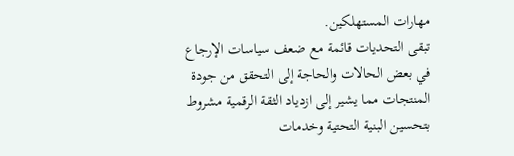مهارات المستهلكين.
تبقى التحديات قائمة مع ضعف سياسات الإرجاع في بعض الحالات والحاجة إلى التحقق من جودة المنتجات مما يشير إلى ازدياد الثقة الرقمية مشروط بتحسين البنية التحتية وخدمات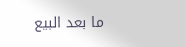ما بعد البيع